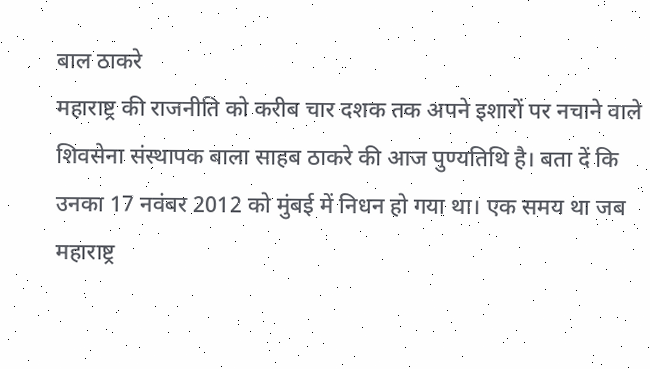बाल ठाकरे
महाराष्ट्र की राजनीति को करीब चार दशक तक अपने इशारों पर नचाने वाले शिवसेना संस्थापक बाला साहब ठाकरे की आज पुण्यतिथि है। बता दें कि उनका 17 नवंबर 2012 को मुंबई में निधन हो गया था। एक समय था जब महाराष्ट्र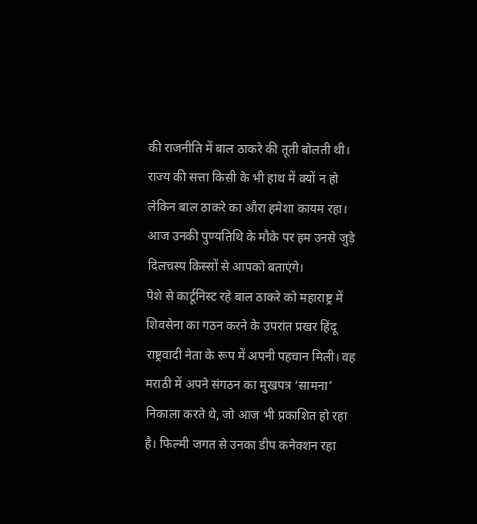की राजनीति में बाल ठाकरे की तूती बोलती थी। राज्य की सत्ता किसी के भी हाथ में क्यों न हो लेकिन बाल ठाकरे का औरा हमेशा कायम रहा। आज उनकी पुण्यतिथि के मौके पर हम उनसे जुड़े दिलचस्प किस्सों से आपको बताएंगे।
पेशे से कार्टूनिस्ट रहे बाल ठाकरे को महाराष्ट्र में शिवसेना का गठन करने के उपरांत प्रखर हिंदू राष्ट्रवादी नेता के रूप में अपनी पहचान मिली। वह मराठी में अपने संगठन का मुखपत्र ‘सामना’ निकाला करते थे, जो आज भी प्रकाशित हो रहा है। फिल्मी जगत से उनका डीप कनेक्शन रहा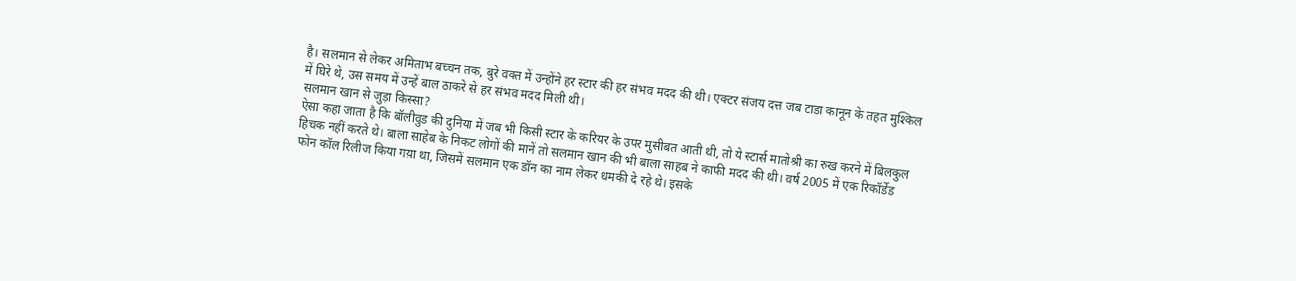है। सलमान से लेकर अमिताभ बच्चन तक, बुरे वक्त में उन्होंने हर स्टार की हर संभव मदद की थी। एक्टर संजय दत्त जब टाडा कानून के तहत मुश्किल में घिरे थे, उस समय में उन्हें बाल ठाकरे से हर संभव मदद मिली थी।
सलमान खान से जुड़ा किस्सा?
ऐसा कहा जाता है कि बॉलीवुड की दुनिया में जब भी किसी स्टार के करियर के उपर मुसीबत आती थी, तो ये स्टार्स मातोश्री का रुख करने में बिलकुल हिचक नहीं करते थे। बाला साहेब के निकट लोगों की मानें तो सलमान खान की भी बाला साहब ने काफी मदद की थी। वर्ष 2005 में एक रिकॉर्डेड फोन कॉल रिलीज किया गय़ा था, जिसमें सलमान एक डॉन का नाम लेकर धमकी दे रहे थे। इसके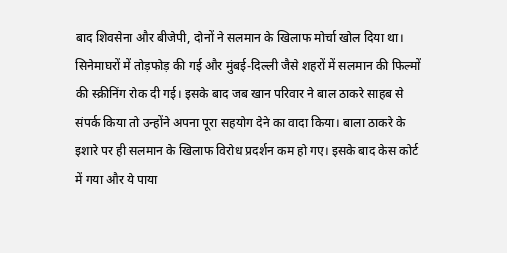बाद शिवसेना और बीजेपी, दोनों ने सलमान के खिलाफ मोर्चा खोल दिया था। सिनेमाघरों में तोड़फोड़ की गई और मुंबई-दिल्ली जैसे शहरों में सलमान की फिल्मों की स्क्रीनिंग रोक दी गई। इसके बाद जब खान परिवार ने बाल ठाकरे साहब से संपर्क किया तो उन्होंने अपना पूरा सहयोग देने का वादा किया। बाला ठाकरे के इशारे पर ही सलमान के खिलाफ विरोध प्रदर्शन कम हो गए। इसके बाद केस कोर्ट में गया और ये पाया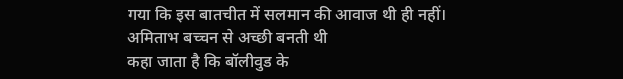गया कि इस बातचीत में सलमान की आवाज थी ही नहीं।
अमिताभ बच्चन से अच्छी बनती थी
कहा जाता है कि बॉलीवुड के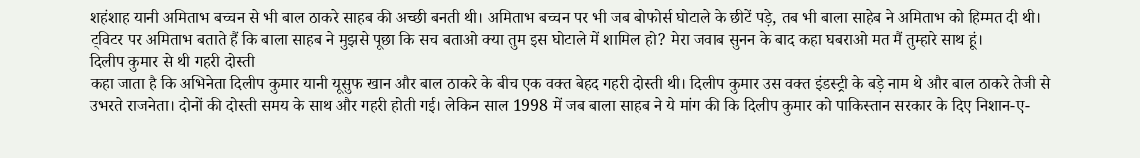शहंशाह यानी अमिताभ बच्चन से भी बाल ठाकरे साहब की अच्छी बनती थी। अमिताभ बच्चन पर भी जब बोफोर्स घोटाले के छीटें पड़े, तब भी बाला साहेब ने अमिताभ को हिम्मत दी थी। ट्विटर पर अमिताभ बताते हैं कि बाला साहब ने मुझसे पूछा कि सच बताओ क्या तुम इस घोटाले में शामिल हो? मेरा जवाब सुनन के बाद कहा घबराओ मत मैं तुम्हारे साथ हूं।
दिलीप कुमार से थी गहरी दोस्ती
कहा जाता है कि अभिनेता दिलीप कुमार यानी यूसुफ खान और बाल ठाकरे के बीच एक वक्त बेहद गहरी दोस्ती थी। दिलीप कुमार उस वक्त इंडस्ट्री के बड़े नाम थे और बाल ठाकरे तेजी से उभरते राजनेता। दोनों की दोस्ती समय के साथ और गहरी होती गई। लेकिन साल 1998 में जब बाला साहब ने ये मांग की कि दिलीप कुमार को पाकिस्तान सरकार के दिए निशान-ए-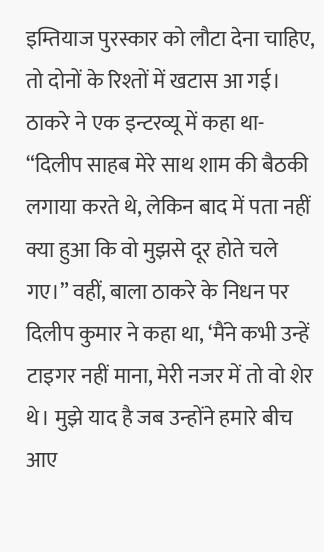इम्तियाज पुरस्कार को लौटा देना चाहिए, तो दोनों के रिश्तों में खटास आ गई। ठाकरे ने एक इन्टरव्यू में कहा था- “दिलीप साहब मेरे साथ शाम की बैठकी लगाया करते थे, लेकिन बाद में पता नहीं क्या हुआ कि वो मुझसे दूर होते चले गए।” वहीं, बाला ठाकरे के निधन पर दिलीप कुमार ने कहा था, ‘मैंने कभी उन्हें टाइगर नहीं माना, मेरी नजर में तो वो शेर थे। मुझे याद है जब उन्होंने हमारे बीच आए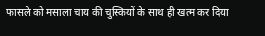फासले को मसाला चाय की चुस्कियों के साथ ही खत्म कर दिया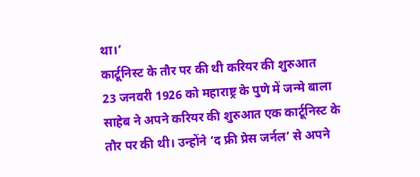था।’
कार्टूनिस्ट के तौर पर की थी करियर की शुरुआत
23 जनवरी 1926 को महाराष्ट्र के पुणे में जन्मे बाला साहेब ने अपने करियर की शुरुआत एक कार्टूनिस्ट के तौर पर की थी। उन्होंने ‘द फ्री प्रेस जर्नल’ से अपने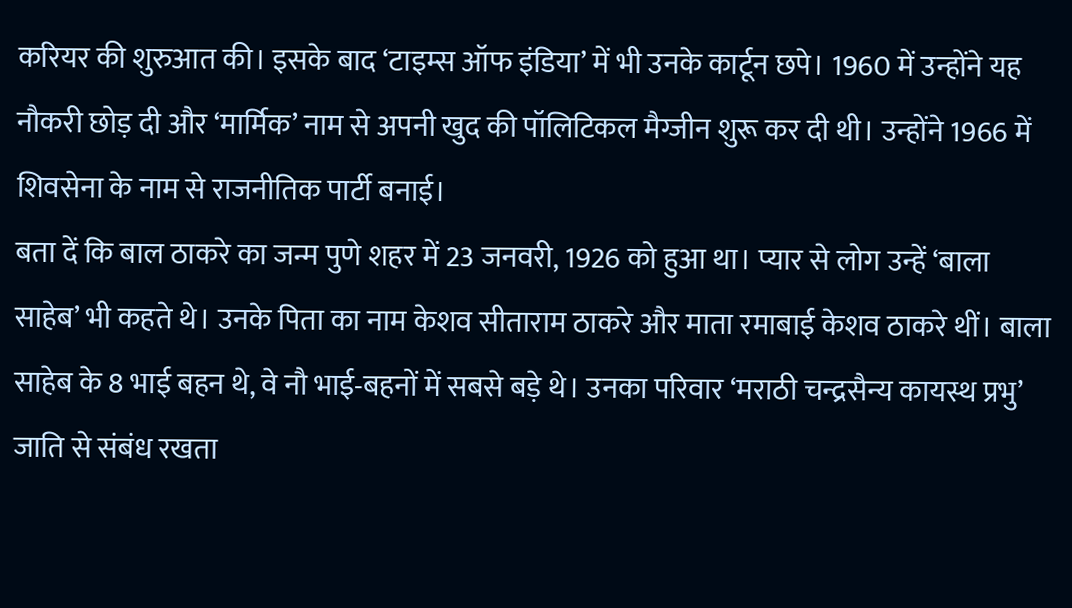करियर की शुरुआत की। इसके बाद ‘टाइम्स ऑफ इंडिया’ में भी उनके कार्टून छपे। 1960 में उन्होंने यह नौकरी छोड़ दी और ‘मार्मिक’ नाम से अपनी खुद की पॉलिटिकल मैग्जीन शुरू कर दी थी। उन्होंने 1966 में शिवसेना के नाम से राजनीतिक पार्टी बनाई।
बता दें कि बाल ठाकरे का जन्म पुणे शहर में 23 जनवरी, 1926 को हुआ था। प्यार से लोग उन्हें ‘बाला साहेब’ भी कहते थे। उनके पिता का नाम केशव सीताराम ठाकरे और माता रमाबाई केशव ठाकरे थीं। बाला साहेब के 8 भाई बहन थे, वे नौ भाई-बहनों में सबसे बड़े थे। उनका परिवार ‘मराठी चन्द्रसैन्य कायस्थ प्रभु’ जाति से संबंध रखता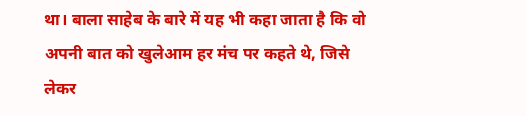था। बाला साहेब के बारे में यह भी कहा जाता है कि वो अपनी बात को खुलेआम हर मंच पर कहते थे, जिसे लेकर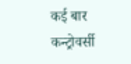कई बार कन्ट्रोवर्सी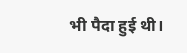भी पैदा हुई थी।